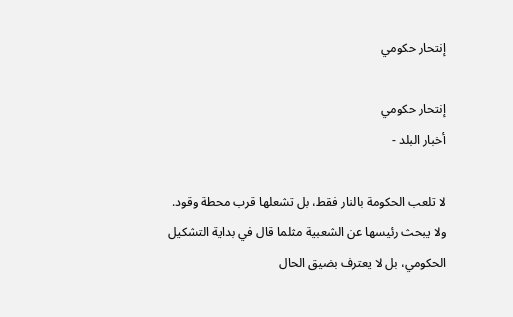إنتحار حكومي

إنتحار حكومي
أخبار البلد -

لا تلعب الحكومة بالنار فقط، بل تشعلها قرب محطة وقود.
ولا يبحث رئيسها عن الشعبية مثلما قال في بداية التشكيل الحكومي، بل لا يعترف بضيق الحال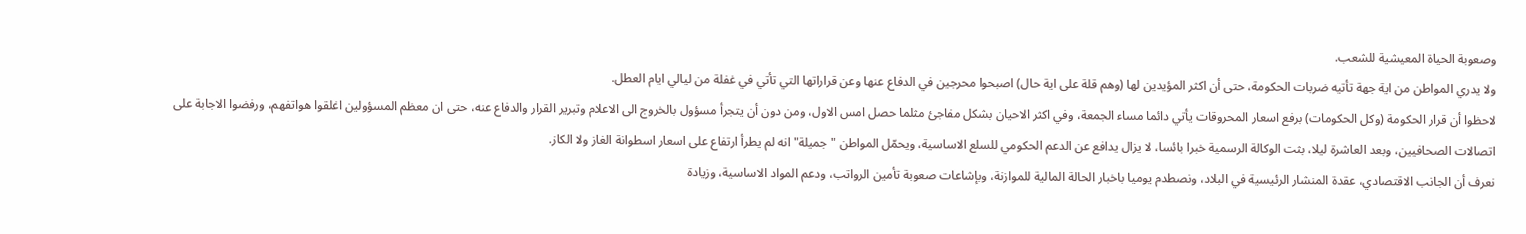وصعوبة الحياة المعيشية للشعب.
ولا يدري المواطن من اية جهة تأتيه ضربات الحكومة، حتى أن اكثر المؤيدين لها (وهم قلة على اية حال) اصبحوا محرجين في الدفاع عنها وعن قراراتها التي تأتي في غفلة من ليالي ايام العطل.
لاحظوا أن قرار الحكومة (وكل الحكومات) برفع اسعار المحروقات يأتي دائما مساء الجمعة، وفي اكثر الاحيان بشكل مفاجئ مثلما حصل امس الاول، ومن دون أن يتجرأ مسؤول بالخروج الى الاعلام وتبرير القرار والدفاع عنه، حتى ان معظم المسؤولين اغلقوا هواتفهم، ورفضوا الاجابة على اتصالات الصحافيين، وبعد العاشرة ليلا، بثت الوكالة الرسمية خبرا بائسا، لا يزال يدافع عن الدعم الحكومي للسلع الاساسية، ويحمّل المواطن "جميلة" انه لم يطرأ ارتفاع على اسعار اسطوانة الغاز ولا الكاز.
نعرف أن الجانب الاقتصادي، عقدة المنشار الرئيسية في البلاد، ونصطدم يوميا باخبار الحالة المالية للموازنة، وبإشاعات صعوبة تأمين الرواتب، ودعم المواد الاساسية، وزيادة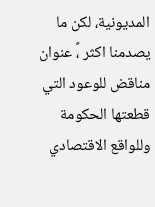المديونية، لكن ما يصدمنا اكثر ،ً عنوان مناقض للوعود التي قطعتها الحكومة وللواقع الاقتصادي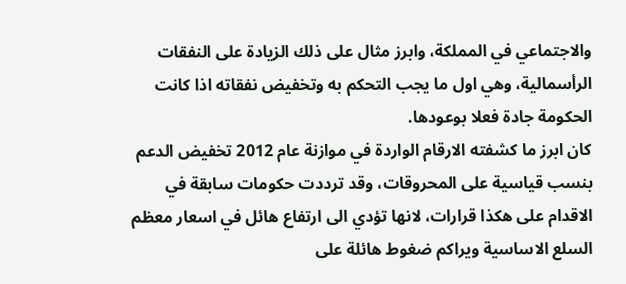والاجتماعي في المملكة، وابرز مثال على ذلك الزيادة على النفقات الرأسمالية، وهي اول ما يجب التحكم به وتخفيض نفقاته اذا كانت الحكومة جادة فعلا بوعودها.
كان ابرز ما كشفته الارقام الواردة في موازنة عام 2012 تخفيض الدعم بنسب قياسية على المحروقات، وقد ترددت حكومات سابقة في الاقدام على هكذا قرارات، لانها تؤدي الى ارتفاع هائل في اسعار معظم السلع الاساسية ويراكم ضغوط هائلة على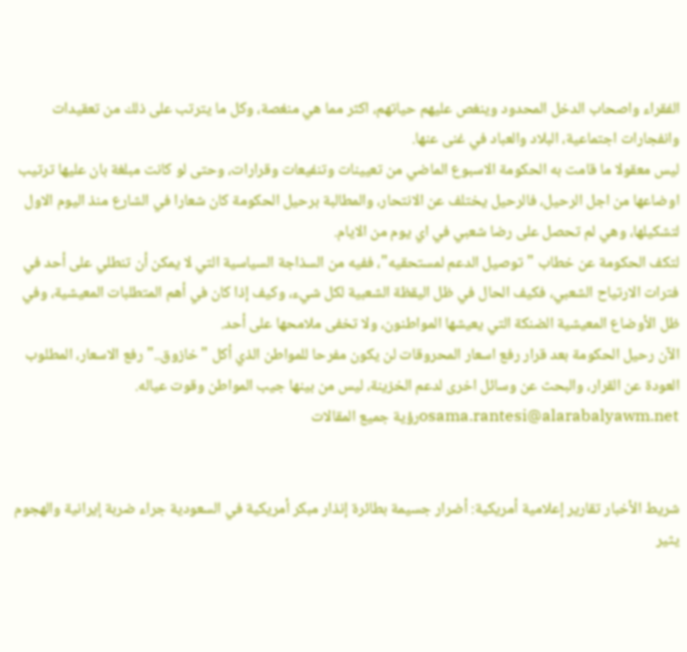الفقراء واصحاب الدخل المحدود وينغص عليهم حياتهم، اكثر مما هي منغصة، وكل ما يترتب على ذلك من تعقيدات وانفجارات اجتماعية، البلاد والعباد في غنى عنها.
ليس معقولا ما قامت به الحكومة الاسبوع الماضي من تعيينات وتنفيعات وقرارات، وحتى لو كانت مبلغة بان عليها ترتيب اوضاعها من اجل الرحيل، فالرحيل يختلف عن الانتحار، والمطالبة برحيل الحكومة كان شعارا في الشارع منذ اليوم الاول لتشكيلها، وهي لم تحصل على رضا شعبي في اي يوم من الايام.
لتكف الحكومة عن خطاب "توصيل الدعم لمستحقيه"، ففيه من السذاجة السياسية التي لا يمكن أن تنطلي على أحد في فترات الارتياح الشعبي، فكيف الحال في ظل اليقظة الشعبية لكل شيء، وكيف إذا كان في أهم المتطلبات المعيشية، وفي ظل الأوضاع المعيشية الضنكة التي يعيشها المواطنون، ولا تخفى ملامحها على أحد.
الآن رحيل الحكومة بعد قرار رفع اسعار المحروقات لن يكون مفرحا للمواطن الذي أكل "خازوق.." رفع الاسعار، المطلوب العودة عن القرار، والبحث عن وسائل اخرى لدعم الخزينة، ليس من بينها جيب المواطن وقوت عياله.
osama.rantesi@alarabalyawm.netرؤية جميع المقالات


شريط الأخبار تقارير إعلامية أمريكية: أضرار جسيمة بطائرة إنذار مبكر أمريكية في السعودية جراء ضربة إيرانية والهجوم يثير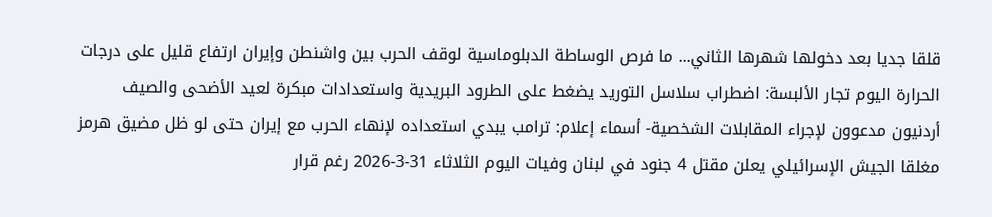قلقا جديا بعد دخولها شهرها الثاني... ما فرص الوساطة الدبلوماسية لوقف الحرب بين واشنطن وإيران ارتفاع قليل على درجات الحرارة اليوم تجار الألبسة: اضطراب سلاسل التوريد يضغط على الطرود البريدية واستعدادات مبكرة لعيد الأضحى والصيف أردنيون مدعوون لإجراء المقابلات الشخصية- أسماء إعلام: ترامب يبدي استعداده لإنهاء الحرب مع إيران حتى لو ظل مضيق هرمز مغلقا الجيش الإسرائيلي يعلن مقتل 4 جنود في لبنان وفيات اليوم الثلاثاء 31-3-2026 رغم قرار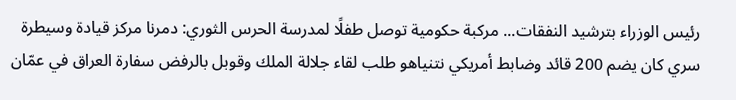رئيس الوزراء بترشيد النفقات... مركبة حكومية توصل طفلًا لمدرسة الحرس الثوري: دمرنا مركز قيادة وسيطرة سري كان يضم 200 قائد وضابط أمريكي نتنياهو طلب لقاء جلالة الملك وقوبل بالرفض سفارة العراق في عمّان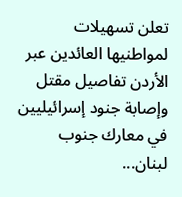تعلن تسهيلات لمواطنيها العائدين عبر الأردن تفاصيل مقتل وإصابة جنود إسرائيليين في معارك جنوب لبنان...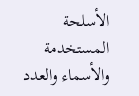الأسلحة المستخدمة والأسماء والعدد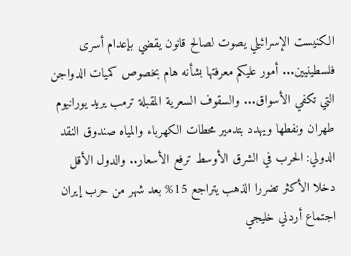الكنيست الإسرائيلي يصوت لصالح قانون يقضي بإعدام أسرى فلسطينيين... أمور عليكم معرفتها بشأنه هام بخصوص كميات الدواجن التي تكفي الأسواق... والسقوف السعرية المقبلة ترمب يريد يورانيوم طهران ونفطها ويهدد بتدمير محطات الكهرباء والمياه صندوق النقد الدولي: الحرب في الشرق الأوسط ترفع الأسعار.. والدول الأقل دخلا الأكثر تضررا الذهب يتراجع 15% بعد شهر من حرب إيران اجتماع أردني خليجي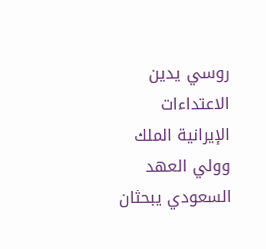روسي يدين الاعتداءات الإيرانية الملك وولي العهد السعودي يبحثان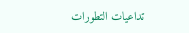تداعيات التطورات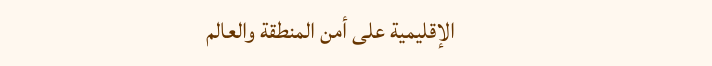الإقليمية على أمن المنطقة والعالم